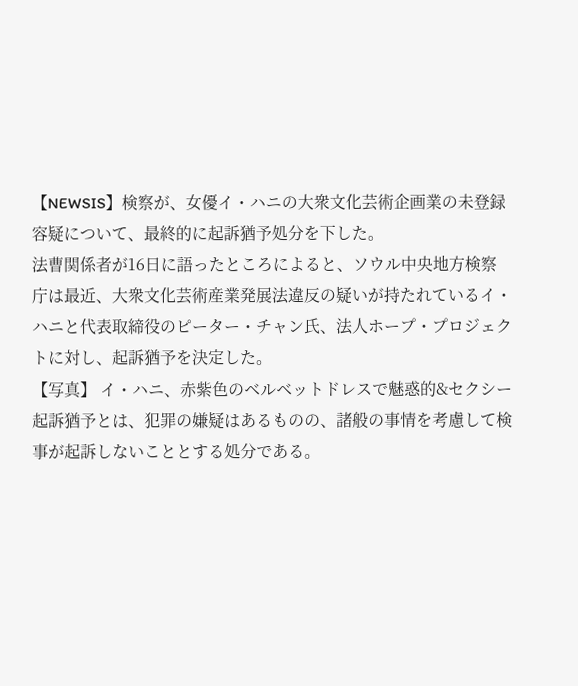【NEWSIS】検察が、女優イ・ハニの大衆文化芸術企画業の未登録容疑について、最終的に起訴猶予処分を下した。
法曹関係者が16日に語ったところによると、ソウル中央地方検察庁は最近、大衆文化芸術産業発展法違反の疑いが持たれているイ・ハニと代表取締役のピーター・チャン氏、法人ホープ・プロジェクトに対し、起訴猶予を決定した。
【写真】 イ・ハニ、赤紫色のベルベットドレスで魅惑的&セクシー
起訴猶予とは、犯罪の嫌疑はあるものの、諸般の事情を考慮して検事が起訴しないこととする処分である。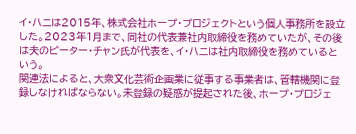イ・ハニは2015年、株式会社ホープ・プロジェクトという個人事務所を設立した。2023年1月まで、同社の代表兼社内取締役を務めていたが、その後は夫のピーター・チャン氏が代表を、イ・ハニは社内取締役を務めているという。
関連法によると、大衆文化芸術企画業に従事する事業者は、管轄機関に登録しなければならない。未登録の疑惑が提起された後、ホープ・プロジェ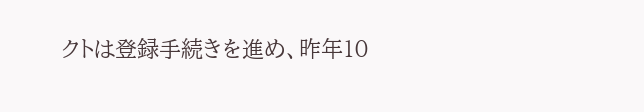クトは登録手続きを進め、昨年10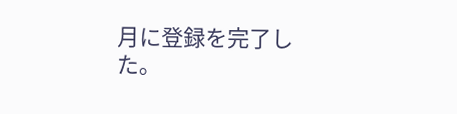月に登録を完了した。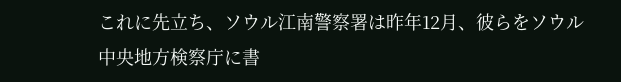これに先立ち、ソウル江南警察署は昨年12月、彼らをソウル中央地方検察庁に書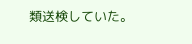類送検していた。